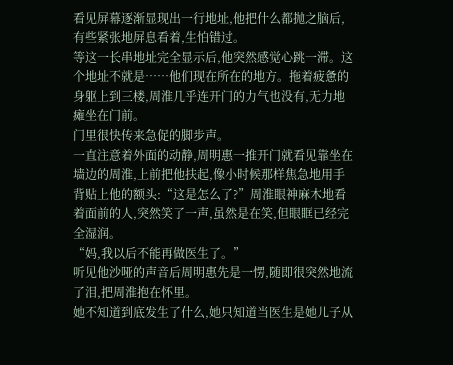看见屏幕逐渐显现出一行地址,他把什么都抛之脑后,有些紧张地屏息看着,生怕错过。
等这一长串地址完全显示后,他突然感觉心跳一滞。这个地址不就是……他们现在所在的地方。拖着疲惫的身躯上到三楼,周淮几乎连开门的力气也没有,无力地瘫坐在门前。
门里很快传来急促的脚步声。
一直注意着外面的动静,周明惠一推开门就看见靠坐在墙边的周淮,上前把他扶起,像小时候那样焦急地用手背贴上他的额头:“这是怎么了?”周淮眼神麻木地看着面前的人,突然笑了一声,虽然是在笑,但眼眶已经完全湿润。
“妈,我以后不能再做医生了。”
听见他沙哑的声音后周明惠先是一愣,随即很突然地流了泪,把周淮抱在怀里。
她不知道到底发生了什么,她只知道当医生是她儿子从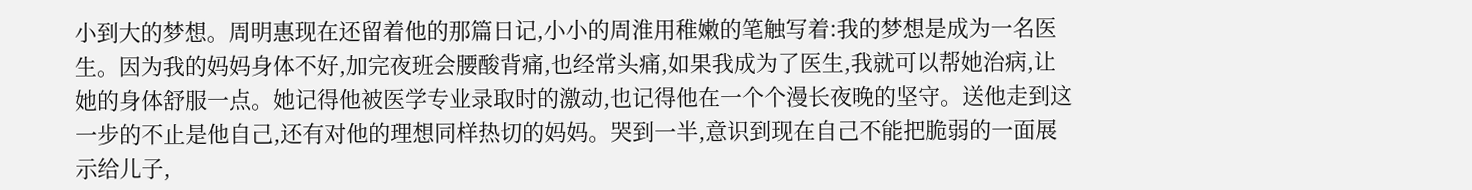小到大的梦想。周明惠现在还留着他的那篇日记,小小的周淮用稚嫩的笔触写着:我的梦想是成为一名医生。因为我的妈妈身体不好,加完夜班会腰酸背痛,也经常头痛,如果我成为了医生,我就可以帮她治病,让她的身体舒服一点。她记得他被医学专业录取时的激动,也记得他在一个个漫长夜晚的坚守。送他走到这一步的不止是他自己,还有对他的理想同样热切的妈妈。哭到一半,意识到现在自己不能把脆弱的一面展示给儿子,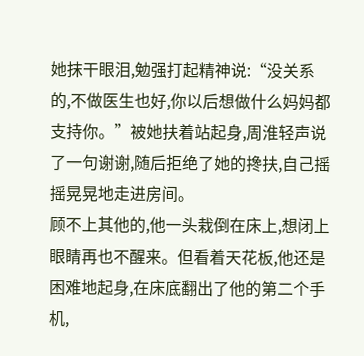她抹干眼泪,勉强打起精神说:“没关系的,不做医生也好,你以后想做什么妈妈都支持你。”被她扶着站起身,周淮轻声说了一句谢谢,随后拒绝了她的搀扶,自己摇摇晃晃地走进房间。
顾不上其他的,他一头栽倒在床上,想闭上眼睛再也不醒来。但看着天花板,他还是困难地起身,在床底翻出了他的第二个手机,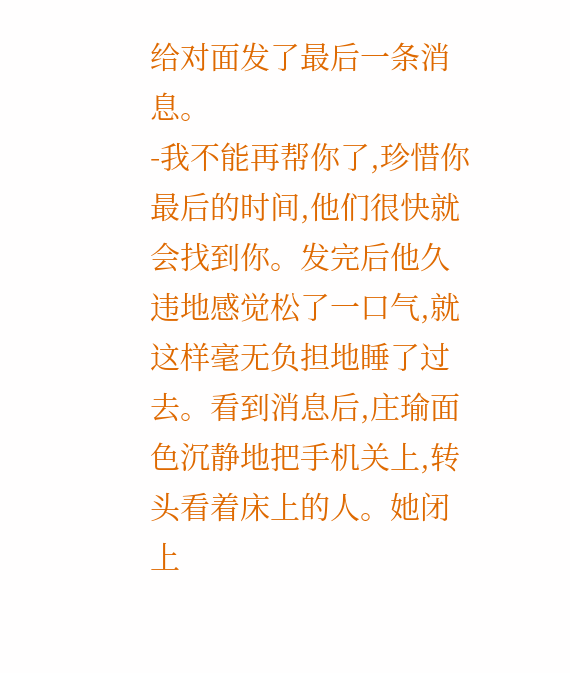给对面发了最后一条消息。
-我不能再帮你了,珍惜你最后的时间,他们很快就会找到你。发完后他久违地感觉松了一口气,就这样毫无负担地睡了过去。看到消息后,庄瑜面色沉静地把手机关上,转头看着床上的人。她闭上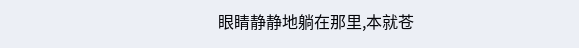眼睛静静地躺在那里,本就苍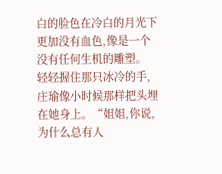白的脸色在冷白的月光下更加没有血色,像是一个没有任何生机的雕塑。
轻轻握住那只冰冷的手,庄瑜像小时候那样把头埋在她身上。“姐姐,你说,为什么总有人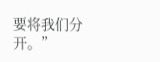要将我们分开。”